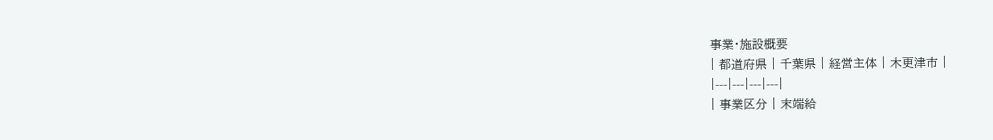事業・施設概要
| 都道府県 | 千葉県 | 経営主体 | 木更津市 |
|---|---|---|---|
| 事業区分 | 末端給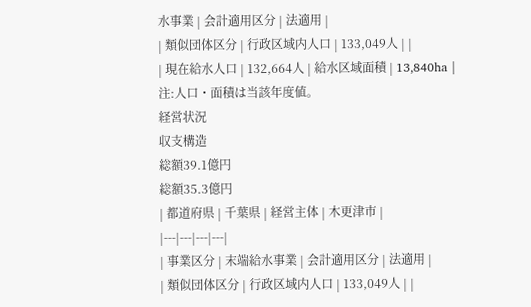水事業 | 会計適用区分 | 法適用 |
| 類似団体区分 | 行政区域内人口 | 133,049人 | |
| 現在給水人口 | 132,664人 | 給水区域面積 | 13,840ha |
注:人口・面積は当該年度値。
経営状況
収支構造
総額39.1億円
総額35.3億円
| 都道府県 | 千葉県 | 経営主体 | 木更津市 |
|---|---|---|---|
| 事業区分 | 末端給水事業 | 会計適用区分 | 法適用 |
| 類似団体区分 | 行政区域内人口 | 133,049人 | |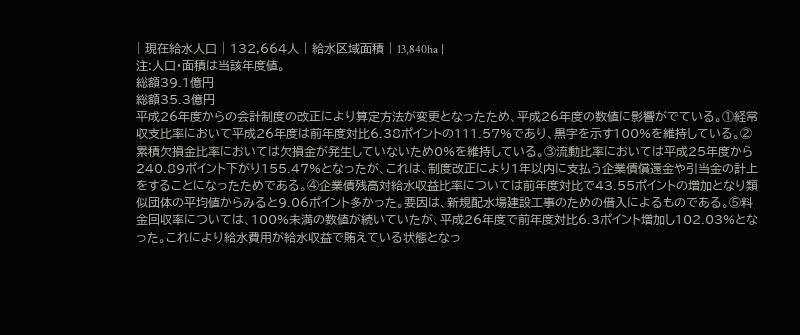| 現在給水人口 | 132,664人 | 給水区域面積 | 13,840ha |
注:人口・面積は当該年度値。
総額39.1億円
総額35.3億円
平成26年度からの会計制度の改正により算定方法が変更となったため、平成26年度の数値に影響がでている。①経常収支比率において平成26年度は前年度対比6.38ポイントの111.57%であり、黒字を示す100%を維持している。②累積欠損金比率においては欠損金が発生していないため0%を維持している。③流動比率においては平成25年度から240.89ポイント下がり155.47%となったが、これは、制度改正により1年以内に支払う企業債償還金や引当金の計上をすることになったためである。④企業債残高対給水収益比率については前年度対比で43.55ポイントの増加となり類似団体の平均値からみると9.06ポイント多かった。要因は、新規配水場建設工事のための借入によるものである。⑤料金回収率については、100%未満の数値が続いていたが、平成26年度で前年度対比6.3ポイント増加し102.03%となった。これにより給水費用が給水収益で賄えている状態となっ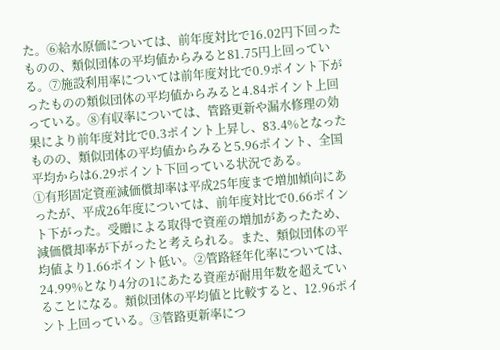た。⑥給水原価については、前年度対比で16.02円下回ったものの、類似団体の平均値からみると81.75円上回っている。⑦施設利用率については前年度対比で0.9ポイント下がったものの類似団体の平均値からみると4.84ポイント上回っている。⑧有収率については、管路更新や漏水修理の効果により前年度対比で0.3ポイント上昇し、83.4%となったものの、類似団体の平均値からみると5.96ポイント、全国平均からは6.29ポイント下回っている状況である。
①有形固定資産減価償却率は平成25年度まで増加傾向にあったが、平成26年度については、前年度対比で0.66ポイント下がった。受贈による取得で資産の増加があったため、減価償却率が下がったと考えられる。また、類似団体の平均値より1.66ポイント低い。②管路経年化率については、24.99%となり4分の1にあたる資産が耐用年数を超えていることになる。類似団体の平均値と比較すると、12.96ポイント上回っている。③管路更新率につ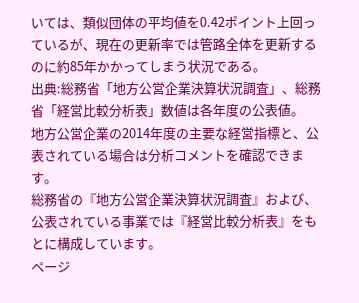いては、類似団体の平均値を0.42ポイント上回っているが、現在の更新率では管路全体を更新するのに約85年かかってしまう状況である。
出典:総務省「地方公営企業決算状況調査」、総務省「経営比較分析表」数値は各年度の公表値。
地方公営企業の2014年度の主要な経営指標と、公表されている場合は分析コメントを確認できます。
総務省の『地方公営企業決算状況調査』および、公表されている事業では『経営比較分析表』をもとに構成しています。
ページ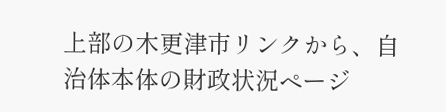上部の木更津市リンクから、自治体本体の財政状況ページ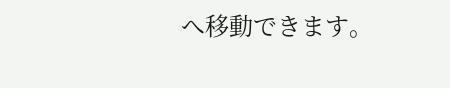へ移動できます。